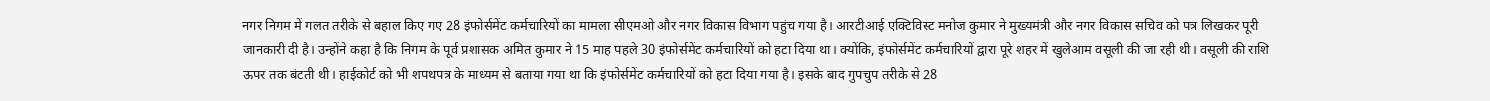नगर निगम में गलत तरीके से बहाल किए गए 28 इंफोर्समेंट कर्मचारियों का मामला सीएमओ और नगर विकास विभाग पहुंच गया है। आरटीआई एक्टिविस्ट मनोज कुमार ने मुख्यमंत्री और नगर विकास सचिव को पत्र लिखकर पूरी जानकारी दी है। उन्होंने कहा है कि निगम के पूर्व प्रशासक अमित कुमार ने 15 माह पहले 30 इंफोर्समेंट कर्मचारियों को हटा दिया था। क्योंकि, इंफोर्समेंट कर्मचारियों द्वारा पूरे शहर में खुलेआम वसूली की जा रही थी। वसूली की राशि ऊपर तक बंटती थी। हाईकोर्ट को भी शपथपत्र के माध्यम से बताया गया था कि इंफोर्समेंट कर्मचारियों को हटा दिया गया है। इसके बाद गुपचुप तरीके से 28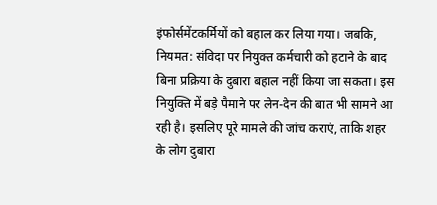इंफोर्समेंटकर्मियों को बहाल कर लिया गया। जबकि, नियमत: संविदा पर नियुक्त कर्मचारी को हटाने के बाद बिना प्रक्रिया के दुबारा बहाल नहीं किया जा सकता। इस नियुक्ति में बड़े पैमाने पर लेन-देन की बात भी सामने आ रही है। इसलिए पूरे मामले की जांच कराएं, ताकि शहर के लोग दुबारा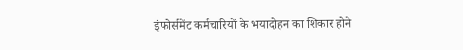इंफोर्समेंट कर्मचारियों के भयादोहन का शिकार होने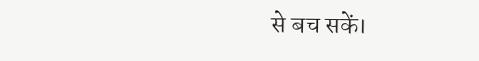से बच सकें।